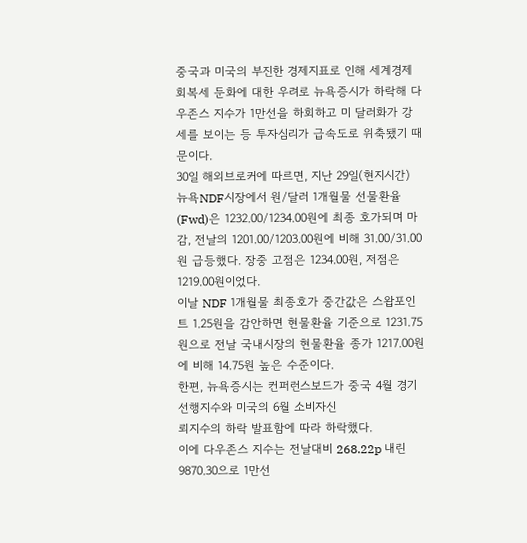중국과 미국의 부진한 경제지표로 인해 세계경제 회복세 둔화에 대한 우려로 뉴욕증시가 하락해 다우존스 지수가 1만선을 하회하고 미 달러화가 강세를 보이는 등 투자심리가 급속도로 위축됐기 때문이다.
30일 해외브로커에 따르면, 지난 29일(현지시간) 뉴욕NDF시장에서 원/달러 1개월물 선물환율(Fwd)은 1232.00/1234.00원에 최종 호가되며 마감, 전날의 1201.00/1203.00원에 비해 31.00/31.00원 급등했다. 장중 고점은 1234.00원, 저점은 1219.00원이었다.
이날 NDF 1개월물 최종호가 중간값은 스왑포인트 1.25원을 감안하면 현물환율 기준으로 1231.75원으로 전날 국내시장의 현물환율 종가 1217.00원에 비해 14.75원 높은 수준이다.
한편, 뉴욕증시는 컨퍼런스보드가 중국 4월 경기선행지수와 미국의 6월 소비자신
뢰지수의 하락 발표함에 따라 하락했다.
이에 다우존스 지수는 전날대비 268.22p 내린 9870.30으로 1만선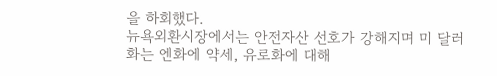을 하회했다.
뉴욕외환시장에서는 안전자산 선호가 강해지며 미 달러화는 엔화에 약세, 유로화에 대해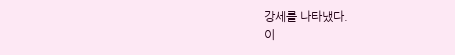강세를 나타냈다.
이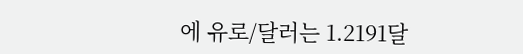에 유로/달러는 1.2191달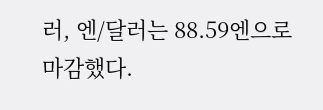러, 엔/달러는 88.59엔으로 마감했다.